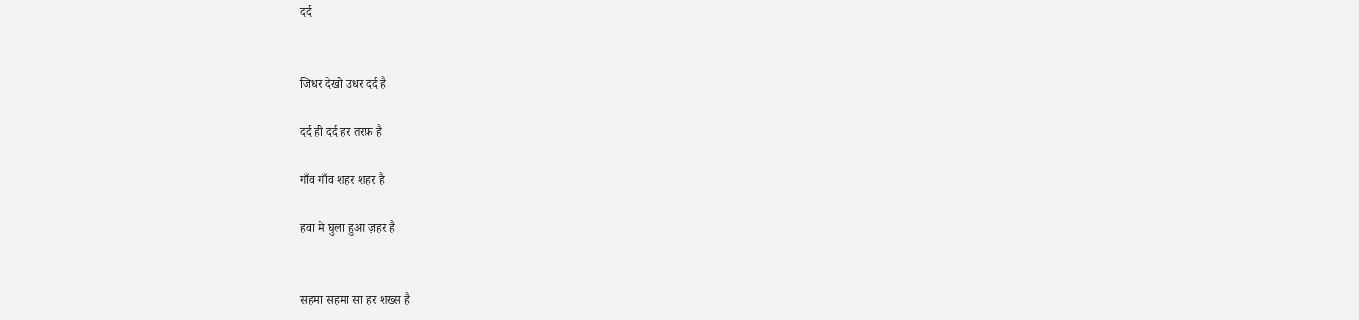दर्द


जिधर देखो उधर दर्द है

दर्द ही दर्द हर तरफ़ है

गाँव गाँव शहर शहर है

हवा मे घुला हुआ ज़हर है


सहमा सहमा सा हर शख्स है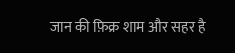जान की फ़िक्र शाम और सहर है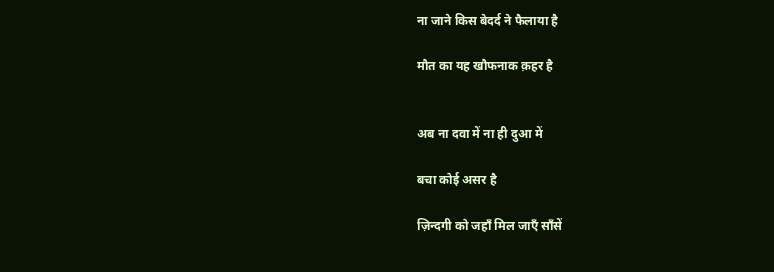ना जाने किस बेदर्द ने फैलाया है

मौत का यह खौफनाक क़हर है


अब ना दवा में ना ही दुआ में

बचा कोई असर है

ज़िन्दगी को जहाँ मिल जाएँ साँसें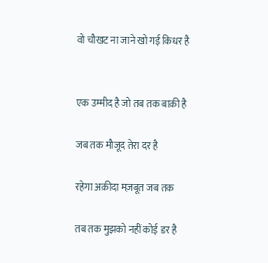वो चौखट ना जाने खो गई किधर है


एक उम्मीद है जो तब तक बाक़ी है

जब तक मौजूद तेरा दर है

रहेगा अक़ीदा मज़बूत जब तक

तब तक मुझको नहीं कोई डर है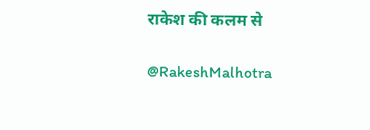राकेश की कलम से

@RakeshMalhotra